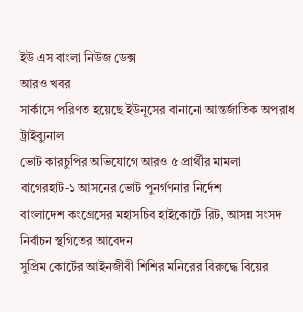ইউ এস বাংলা নিউজ ডেক্স
আরও খবর
সার্কাসে পরিণত হয়েছে ইউনূসের বানানো আন্তর্জাতিক অপরাধ ট্রাইব্যুনাল
ভোট কারচুপির অভিযোগে আরও ৫ প্রার্থীর মামলা
বাগেরহাট-১ আসনের ভোট পুনর্গণনার নির্দেশ
বাংলাদেশ কংগ্রেসের মহাসচিব হাইকোর্টে রিট, আসন্ন সংসদ নির্বাচন স্থগিতের আবেদন
সুপ্রিম কোর্টের আইনজীবী শিশির মনিরের বিরুদ্ধে বিয়ের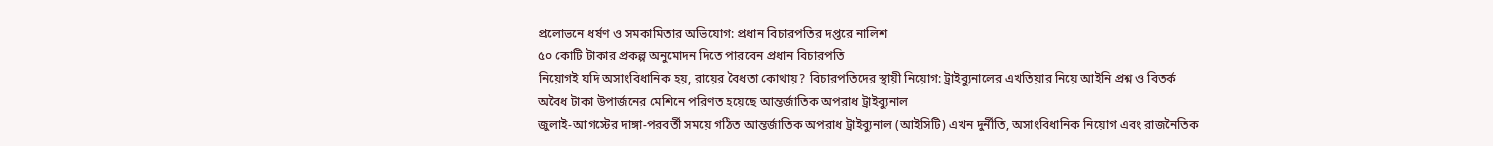প্রলোভনে ধর্ষণ ও সমকামিতার অভিযোগ: প্রধান বিচারপতির দপ্তরে নালিশ
৫০ কোটি টাকার প্রকল্প অনুমোদন দিতে পারবেন প্রধান বিচারপতি
নিয়োগই যদি অসাংবিধানিক হয়, রায়ের বৈধতা কোথায়? বিচারপতিদের স্থায়ী নিয়োগ: ট্রাইব্যুনালের এখতিয়ার নিয়ে আইনি প্রশ্ন ও বিতর্ক
অবৈধ টাকা উপার্জনের মেশিনে পরিণত হয়েছে আন্তর্জাতিক অপরাধ ট্রাইব্যুনাল
জুলাই-আগস্টের দাঙ্গা-পরবর্তী সময়ে গঠিত আন্তর্জাতিক অপরাধ ট্রাইব্যুনাল (আইসিটি) এখন দুর্নীতি, অসাংবিধানিক নিয়োগ এবং রাজনৈতিক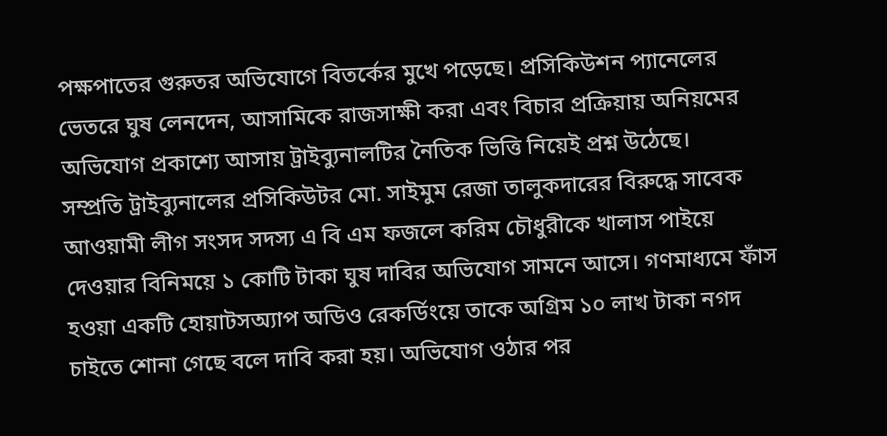পক্ষপাতের গুরুতর অভিযোগে বিতর্কের মুখে পড়েছে। প্রসিকিউশন প্যানেলের ভেতরে ঘুষ লেনদেন, আসামিকে রাজসাক্ষী করা এবং বিচার প্রক্রিয়ায় অনিয়মের অভিযোগ প্রকাশ্যে আসায় ট্রাইব্যুনালটির নৈতিক ভিত্তি নিয়েই প্রশ্ন উঠেছে।
সম্প্রতি ট্রাইব্যুনালের প্রসিকিউটর মো. সাইমুম রেজা তালুকদারের বিরুদ্ধে সাবেক আওয়ামী লীগ সংসদ সদস্য এ বি এম ফজলে করিম চৌধুরীকে খালাস পাইয়ে দেওয়ার বিনিময়ে ১ কোটি টাকা ঘুষ দাবির অভিযোগ সামনে আসে। গণমাধ্যমে ফাঁস হওয়া একটি হোয়াটসঅ্যাপ অডিও রেকর্ডিংয়ে তাকে অগ্রিম ১০ লাখ টাকা নগদ চাইতে শোনা গেছে বলে দাবি করা হয়। অভিযোগ ওঠার পর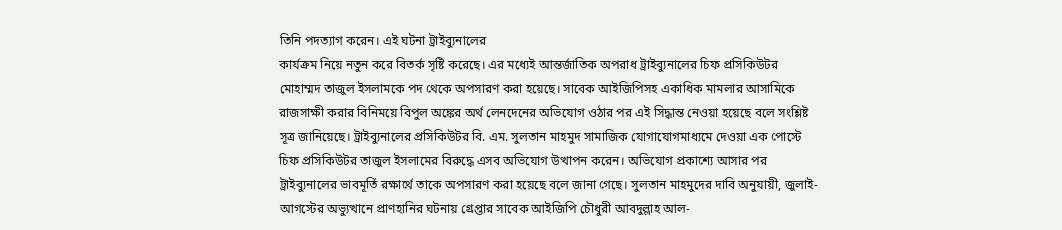তিনি পদত্যাগ করেন। এই ঘটনা ট্রাইব্যুনালের
কার্যক্রম নিয়ে নতুন করে বিতর্ক সৃষ্টি করেছে। এর মধ্যেই আন্তর্জাতিক অপরাধ ট্রাইব্যুনালের চিফ প্রসিকিউটর মোহাম্মদ তাজুল ইসলামকে পদ থেকে অপসারণ করা হয়েছে। সাবেক আইজিপিসহ একাধিক মামলার আসামিকে রাজসাক্ষী করার বিনিময়ে বিপুল অঙ্কের অর্থ লেনদেনের অভিযোগ ওঠার পর এই সিদ্ধান্ত নেওয়া হয়েছে বলে সংশ্লিষ্ট সূত্র জানিয়েছে। ট্রাইব্যুনালের প্রসিকিউটর বি. এম. সুলতান মাহমুদ সামাজিক যোগাযোগমাধ্যমে দেওয়া এক পোস্টে চিফ প্রসিকিউটর তাজুল ইসলামের বিরুদ্ধে এসব অভিযোগ উত্থাপন করেন। অভিযোগ প্রকাশ্যে আসার পর ট্রাইব্যুনালের ভাবমূর্তি রক্ষার্থে তাকে অপসারণ করা হয়েছে বলে জানা গেছে। সুলতান মাহমুদের দাবি অনুযায়ী, জুলাই-আগস্টের অভ্যুত্থানে প্রাণহানির ঘটনায় গ্রেপ্তার সাবেক আইজিপি চৌধুরী আবদুল্লাহ আল-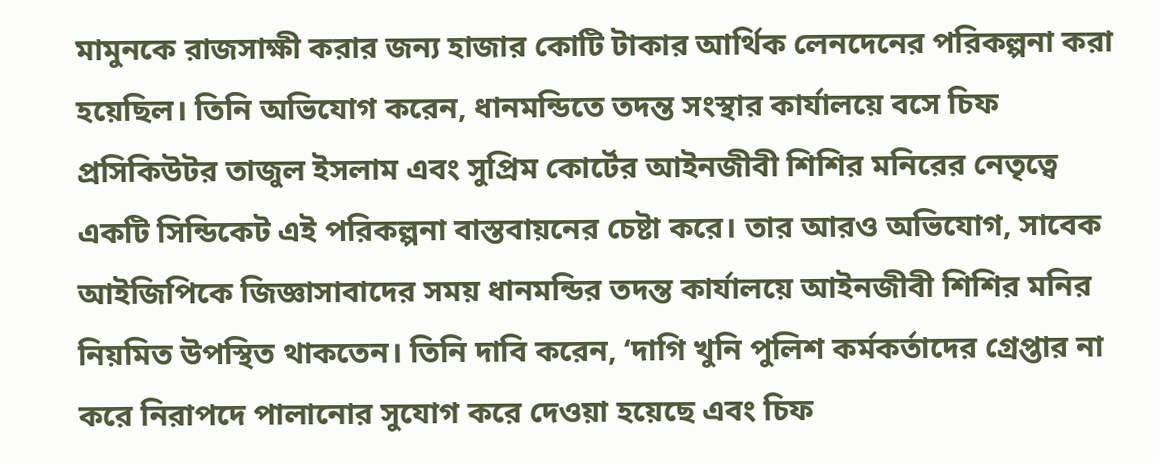মামুনকে রাজসাক্ষী করার জন্য হাজার কোটি টাকার আর্থিক লেনদেনের পরিকল্পনা করা
হয়েছিল। তিনি অভিযোগ করেন, ধানমন্ডিতে তদন্ত সংস্থার কার্যালয়ে বসে চিফ প্রসিকিউটর তাজুল ইসলাম এবং সুপ্রিম কোর্টের আইনজীবী শিশির মনিরের নেতৃত্বে একটি সিন্ডিকেট এই পরিকল্পনা বাস্তবায়নের চেষ্টা করে। তার আরও অভিযোগ, সাবেক আইজিপিকে জিজ্ঞাসাবাদের সময় ধানমন্ডির তদন্ত কার্যালয়ে আইনজীবী শিশির মনির নিয়মিত উপস্থিত থাকতেন। তিনি দাবি করেন, ‘দাগি খুনি পুলিশ কর্মকর্তাদের গ্রেপ্তার না করে নিরাপদে পালানোর সুযোগ করে দেওয়া হয়েছে এবং চিফ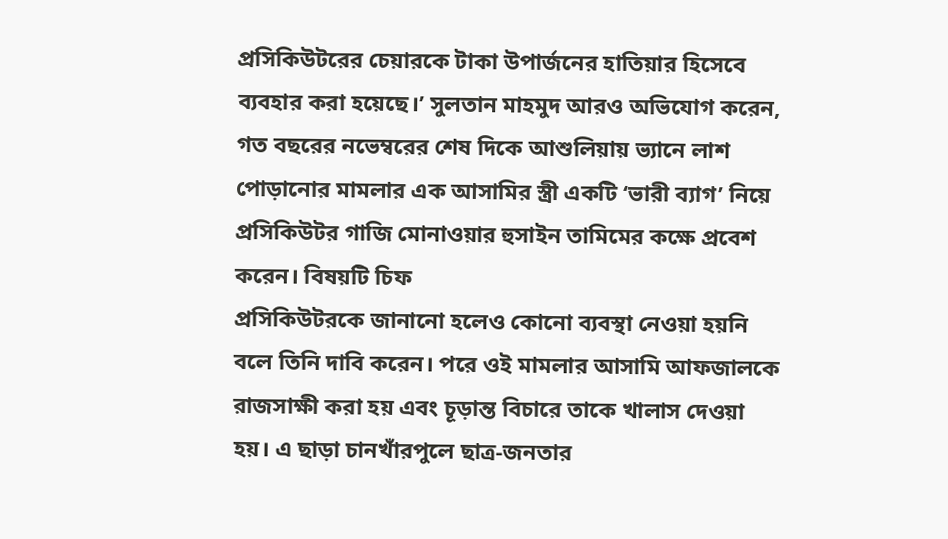প্রসিকিউটরের চেয়ারকে টাকা উপার্জনের হাতিয়ার হিসেবে ব্যবহার করা হয়েছে।’ সুলতান মাহমুদ আরও অভিযোগ করেন, গত বছরের নভেম্বরের শেষ দিকে আশুলিয়ায় ভ্যানে লাশ পোড়ানোর মামলার এক আসামির স্ত্রী একটি ‘ভারী ব্যাগ’ নিয়ে প্রসিকিউটর গাজি মোনাওয়ার হুসাইন তামিমের কক্ষে প্রবেশ করেন। বিষয়টি চিফ
প্রসিকিউটরকে জানানো হলেও কোনো ব্যবস্থা নেওয়া হয়নি বলে তিনি দাবি করেন। পরে ওই মামলার আসামি আফজালকে রাজসাক্ষী করা হয় এবং চূড়ান্ত বিচারে তাকে খালাস দেওয়া হয়। এ ছাড়া চানখাঁরপুলে ছাত্র-জনতার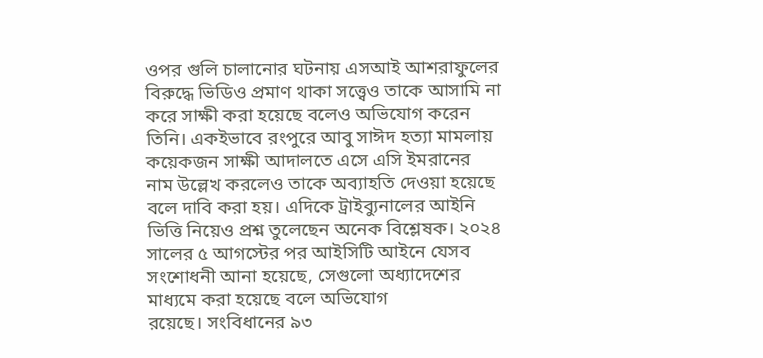ওপর গুলি চালানোর ঘটনায় এসআই আশরাফুলের বিরুদ্ধে ভিডিও প্রমাণ থাকা সত্ত্বেও তাকে আসামি না করে সাক্ষী করা হয়েছে বলেও অভিযোগ করেন তিনি। একইভাবে রংপুরে আবু সাঈদ হত্যা মামলায় কয়েকজন সাক্ষী আদালতে এসে এসি ইমরানের নাম উল্লেখ করলেও তাকে অব্যাহতি দেওয়া হয়েছে বলে দাবি করা হয়। এদিকে ট্রাইব্যুনালের আইনি ভিত্তি নিয়েও প্রশ্ন তুলেছেন অনেক বিশ্লেষক। ২০২৪ সালের ৫ আগস্টের পর আইসিটি আইনে যেসব সংশোধনী আনা হয়েছে, সেগুলো অধ্যাদেশের মাধ্যমে করা হয়েছে বলে অভিযোগ
রয়েছে। সংবিধানের ৯৩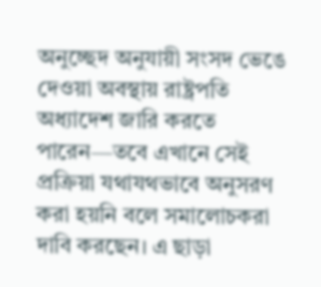অনুচ্ছেদ অনুযায়ী সংসদ ভেঙে দেওয়া অবস্থায় রাষ্ট্রপতি অধ্যাদেশ জারি করতে পারেন—তবে এখানে সেই প্রক্রিয়া যথাযথভাবে অনুসরণ করা হয়নি বলে সমালোচকরা দাবি করছেন। এ ছাড়া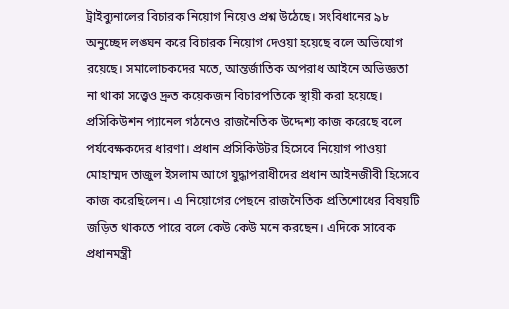ট্রাইব্যুনালের বিচারক নিয়োগ নিয়েও প্রশ্ন উঠেছে। সংবিধানের ৯৮ অনুচ্ছেদ লঙ্ঘন করে বিচারক নিয়োগ দেওয়া হয়েছে বলে অভিযোগ রয়েছে। সমালোচকদের মতে, আন্তর্জাতিক অপরাধ আইনে অভিজ্ঞতা না থাকা সত্ত্বেও দ্রুত কয়েকজন বিচারপতিকে স্থায়ী করা হয়েছে। প্রসিকিউশন প্যানেল গঠনেও রাজনৈতিক উদ্দেশ্য কাজ করেছে বলে পর্যবেক্ষকদের ধারণা। প্রধান প্রসিকিউটর হিসেবে নিয়োগ পাওয়া মোহাম্মদ তাজুল ইসলাম আগে যুদ্ধাপরাধীদের প্রধান আইনজীবী হিসেবে কাজ করেছিলেন। এ নিয়োগের পেছনে রাজনৈতিক প্রতিশোধের বিষয়টি জড়িত থাকতে পারে বলে কেউ কেউ মনে করছেন। এদিকে সাবেক প্রধানমন্ত্রী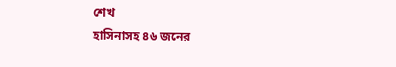শেখ
হাসিনাসহ ৪৬ জনের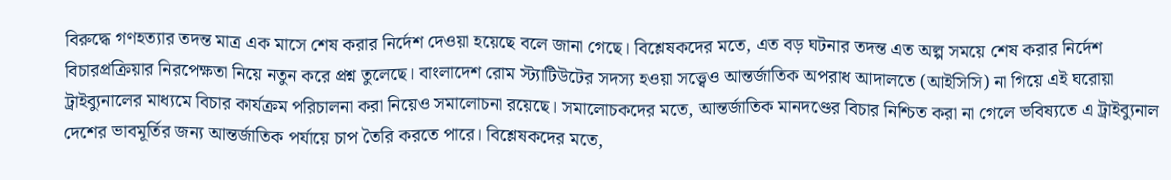বিরুদ্ধে গণহত্যার তদন্ত মাত্র এক মাসে শেষ করার নির্দেশ দেওয়া হয়েছে বলে জানা গেছে। বিশ্লেষকদের মতে, এত বড় ঘটনার তদন্ত এত অল্প সময়ে শেষ করার নির্দেশ বিচারপ্রক্রিয়ার নিরপেক্ষতা নিয়ে নতুন করে প্রশ্ন তুলেছে। বাংলাদেশ রোম স্ট্যাটিউটের সদস্য হওয়া সত্ত্বেও আন্তর্জাতিক অপরাধ আদালতে (আইসিসি) না গিয়ে এই ঘরোয়া ট্রাইব্যুনালের মাধ্যমে বিচার কার্যক্রম পরিচালনা করা নিয়েও সমালোচনা রয়েছে। সমালোচকদের মতে, আন্তর্জাতিক মানদণ্ডের বিচার নিশ্চিত করা না গেলে ভবিষ্যতে এ ট্রাইব্যুনাল দেশের ভাবমূর্তির জন্য আন্তর্জাতিক পর্যায়ে চাপ তৈরি করতে পারে। বিশ্লেষকদের মতে,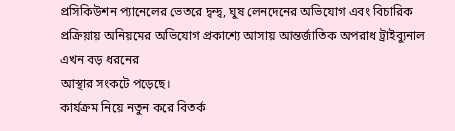প্রসিকিউশন প্যানেলের ভেতরে দ্বন্দ্ব, ঘুষ লেনদেনের অভিযোগ এবং বিচারিক প্রক্রিয়ায় অনিয়মের অভিযোগ প্রকাশ্যে আসায় আন্তর্জাতিক অপরাধ ট্রাইব্যুনাল এখন বড় ধরনের
আস্থার সংকটে পড়েছে।
কার্যক্রম নিয়ে নতুন করে বিতর্ক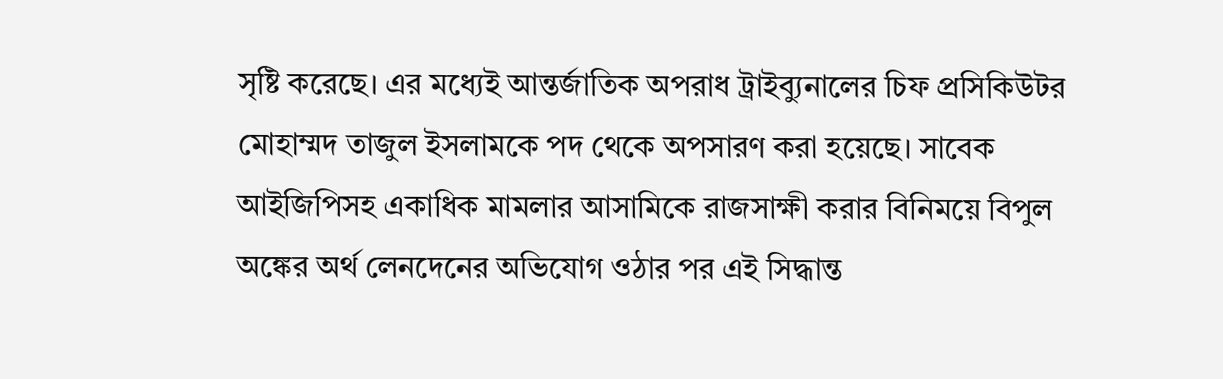সৃষ্টি করেছে। এর মধ্যেই আন্তর্জাতিক অপরাধ ট্রাইব্যুনালের চিফ প্রসিকিউটর মোহাম্মদ তাজুল ইসলামকে পদ থেকে অপসারণ করা হয়েছে। সাবেক আইজিপিসহ একাধিক মামলার আসামিকে রাজসাক্ষী করার বিনিময়ে বিপুল অঙ্কের অর্থ লেনদেনের অভিযোগ ওঠার পর এই সিদ্ধান্ত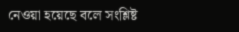নেওয়া হয়েছে বলে সংশ্লিষ্ট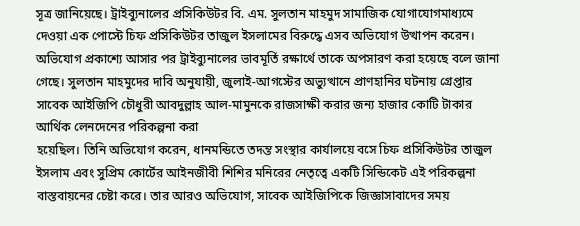সূত্র জানিয়েছে। ট্রাইব্যুনালের প্রসিকিউটর বি. এম. সুলতান মাহমুদ সামাজিক যোগাযোগমাধ্যমে দেওয়া এক পোস্টে চিফ প্রসিকিউটর তাজুল ইসলামের বিরুদ্ধে এসব অভিযোগ উত্থাপন করেন। অভিযোগ প্রকাশ্যে আসার পর ট্রাইব্যুনালের ভাবমূর্তি রক্ষার্থে তাকে অপসারণ করা হয়েছে বলে জানা গেছে। সুলতান মাহমুদের দাবি অনুযায়ী, জুলাই-আগস্টের অভ্যুত্থানে প্রাণহানির ঘটনায় গ্রেপ্তার সাবেক আইজিপি চৌধুরী আবদুল্লাহ আল-মামুনকে রাজসাক্ষী করার জন্য হাজার কোটি টাকার আর্থিক লেনদেনের পরিকল্পনা করা
হয়েছিল। তিনি অভিযোগ করেন, ধানমন্ডিতে তদন্ত সংস্থার কার্যালয়ে বসে চিফ প্রসিকিউটর তাজুল ইসলাম এবং সুপ্রিম কোর্টের আইনজীবী শিশির মনিরের নেতৃত্বে একটি সিন্ডিকেট এই পরিকল্পনা বাস্তবায়নের চেষ্টা করে। তার আরও অভিযোগ, সাবেক আইজিপিকে জিজ্ঞাসাবাদের সময়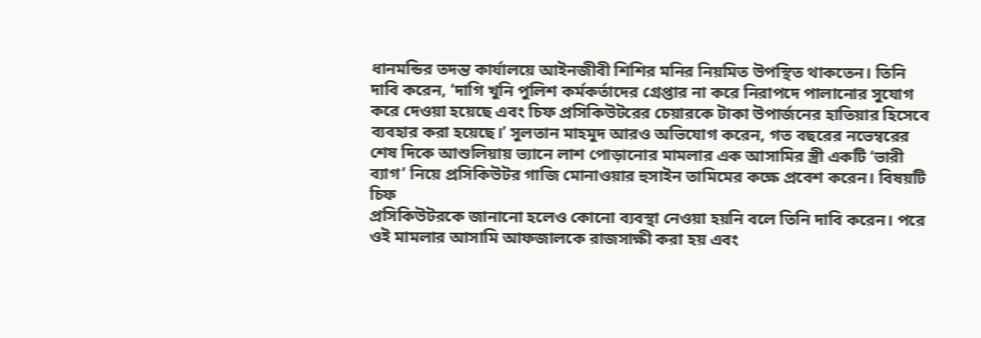ধানমন্ডির তদন্ত কার্যালয়ে আইনজীবী শিশির মনির নিয়মিত উপস্থিত থাকতেন। তিনি দাবি করেন, ‘দাগি খুনি পুলিশ কর্মকর্তাদের গ্রেপ্তার না করে নিরাপদে পালানোর সুযোগ করে দেওয়া হয়েছে এবং চিফ প্রসিকিউটরের চেয়ারকে টাকা উপার্জনের হাতিয়ার হিসেবে ব্যবহার করা হয়েছে।’ সুলতান মাহমুদ আরও অভিযোগ করেন, গত বছরের নভেম্বরের শেষ দিকে আশুলিয়ায় ভ্যানে লাশ পোড়ানোর মামলার এক আসামির স্ত্রী একটি ‘ভারী ব্যাগ’ নিয়ে প্রসিকিউটর গাজি মোনাওয়ার হুসাইন তামিমের কক্ষে প্রবেশ করেন। বিষয়টি চিফ
প্রসিকিউটরকে জানানো হলেও কোনো ব্যবস্থা নেওয়া হয়নি বলে তিনি দাবি করেন। পরে ওই মামলার আসামি আফজালকে রাজসাক্ষী করা হয় এবং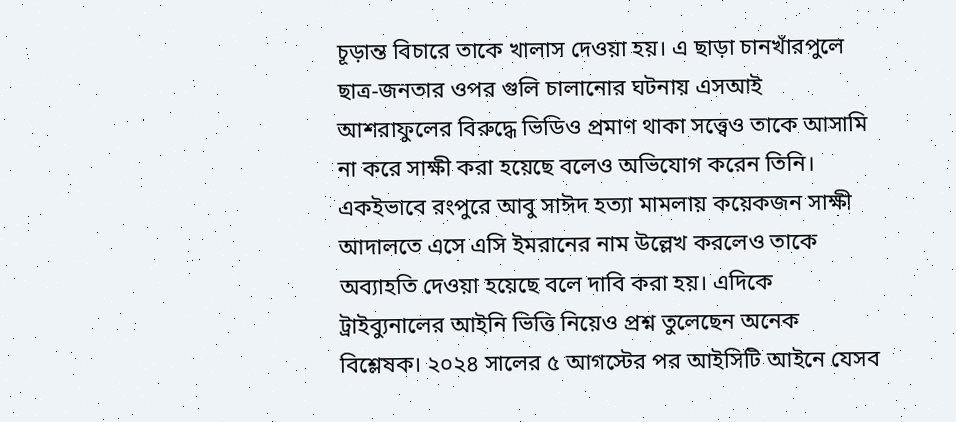চূড়ান্ত বিচারে তাকে খালাস দেওয়া হয়। এ ছাড়া চানখাঁরপুলে ছাত্র-জনতার ওপর গুলি চালানোর ঘটনায় এসআই আশরাফুলের বিরুদ্ধে ভিডিও প্রমাণ থাকা সত্ত্বেও তাকে আসামি না করে সাক্ষী করা হয়েছে বলেও অভিযোগ করেন তিনি। একইভাবে রংপুরে আবু সাঈদ হত্যা মামলায় কয়েকজন সাক্ষী আদালতে এসে এসি ইমরানের নাম উল্লেখ করলেও তাকে অব্যাহতি দেওয়া হয়েছে বলে দাবি করা হয়। এদিকে ট্রাইব্যুনালের আইনি ভিত্তি নিয়েও প্রশ্ন তুলেছেন অনেক বিশ্লেষক। ২০২৪ সালের ৫ আগস্টের পর আইসিটি আইনে যেসব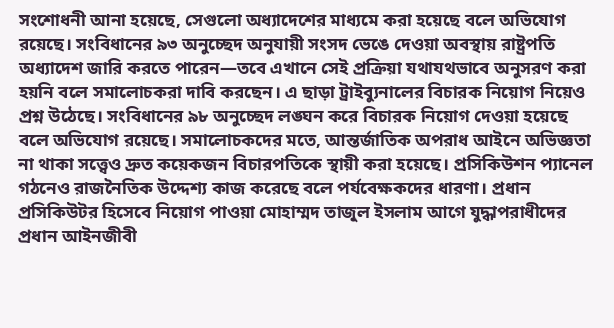সংশোধনী আনা হয়েছে, সেগুলো অধ্যাদেশের মাধ্যমে করা হয়েছে বলে অভিযোগ
রয়েছে। সংবিধানের ৯৩ অনুচ্ছেদ অনুযায়ী সংসদ ভেঙে দেওয়া অবস্থায় রাষ্ট্রপতি অধ্যাদেশ জারি করতে পারেন—তবে এখানে সেই প্রক্রিয়া যথাযথভাবে অনুসরণ করা হয়নি বলে সমালোচকরা দাবি করছেন। এ ছাড়া ট্রাইব্যুনালের বিচারক নিয়োগ নিয়েও প্রশ্ন উঠেছে। সংবিধানের ৯৮ অনুচ্ছেদ লঙ্ঘন করে বিচারক নিয়োগ দেওয়া হয়েছে বলে অভিযোগ রয়েছে। সমালোচকদের মতে, আন্তর্জাতিক অপরাধ আইনে অভিজ্ঞতা না থাকা সত্ত্বেও দ্রুত কয়েকজন বিচারপতিকে স্থায়ী করা হয়েছে। প্রসিকিউশন প্যানেল গঠনেও রাজনৈতিক উদ্দেশ্য কাজ করেছে বলে পর্যবেক্ষকদের ধারণা। প্রধান প্রসিকিউটর হিসেবে নিয়োগ পাওয়া মোহাম্মদ তাজুল ইসলাম আগে যুদ্ধাপরাধীদের প্রধান আইনজীবী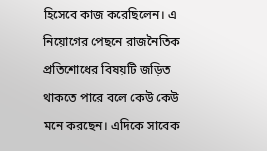হিসেবে কাজ করেছিলেন। এ নিয়োগের পেছনে রাজনৈতিক প্রতিশোধের বিষয়টি জড়িত থাকতে পারে বলে কেউ কেউ মনে করছেন। এদিকে সাবেক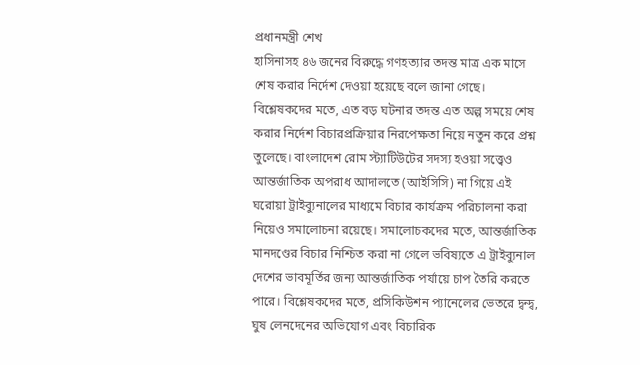প্রধানমন্ত্রী শেখ
হাসিনাসহ ৪৬ জনের বিরুদ্ধে গণহত্যার তদন্ত মাত্র এক মাসে শেষ করার নির্দেশ দেওয়া হয়েছে বলে জানা গেছে। বিশ্লেষকদের মতে, এত বড় ঘটনার তদন্ত এত অল্প সময়ে শেষ করার নির্দেশ বিচারপ্রক্রিয়ার নিরপেক্ষতা নিয়ে নতুন করে প্রশ্ন তুলেছে। বাংলাদেশ রোম স্ট্যাটিউটের সদস্য হওয়া সত্ত্বেও আন্তর্জাতিক অপরাধ আদালতে (আইসিসি) না গিয়ে এই ঘরোয়া ট্রাইব্যুনালের মাধ্যমে বিচার কার্যক্রম পরিচালনা করা নিয়েও সমালোচনা রয়েছে। সমালোচকদের মতে, আন্তর্জাতিক মানদণ্ডের বিচার নিশ্চিত করা না গেলে ভবিষ্যতে এ ট্রাইব্যুনাল দেশের ভাবমূর্তির জন্য আন্তর্জাতিক পর্যায়ে চাপ তৈরি করতে পারে। বিশ্লেষকদের মতে, প্রসিকিউশন প্যানেলের ভেতরে দ্বন্দ্ব, ঘুষ লেনদেনের অভিযোগ এবং বিচারিক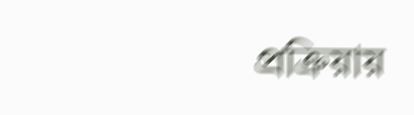প্রক্রিয়ায়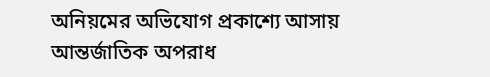অনিয়মের অভিযোগ প্রকাশ্যে আসায় আন্তর্জাতিক অপরাধ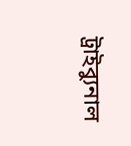ট্রাইব্যুনাল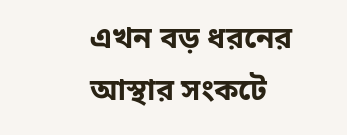এখন বড় ধরনের
আস্থার সংকটে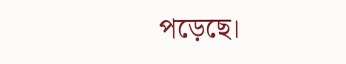পড়েছে।